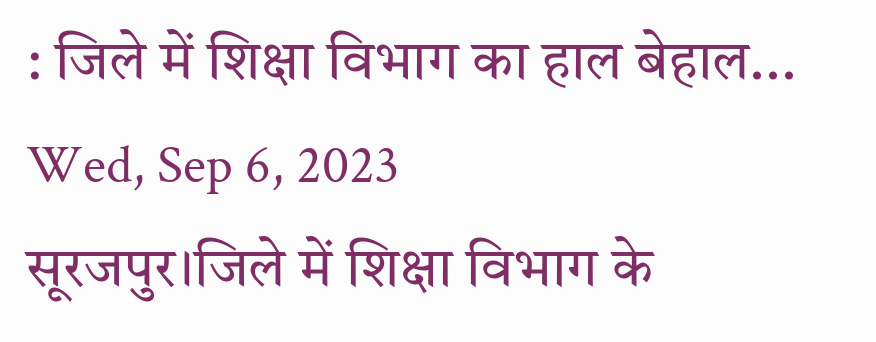: जिले में शिक्षा विभाग का हाल बेहाल...
Wed, Sep 6, 2023
सूरजपुर।जिले में शिक्षा विभाग के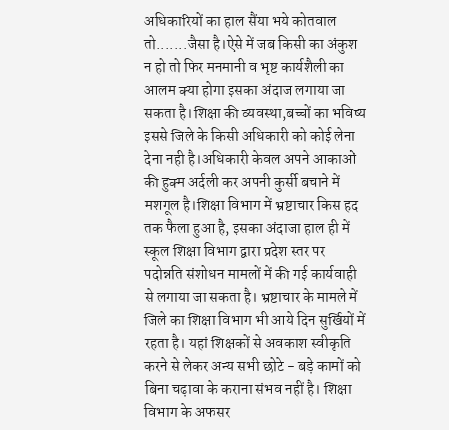अधिकारियों का हाल सैंया भये कोतवाल तो.......जैसा है।ऐसे में जब किसी का अंकुश न हो तो फिर मनमानी व भृष्ट कार्यशैली का आलम क्या होगा इसका अंदाज लगाया जा सकता है।शिक्षा की व्यवस्था,बच्चों का भविष्य इससे जिले के किसी अधिकारी को कोई लेना देना नही है।अधिकारी केवल अपने आकाओं की हुक्म अर्दली कर अपनी कुर्सी बचाने में मशगूल है।शिक्षा विभाग में भ्रष्टाचार किस हद तक फैला हुआ है, इसका अंदाजा हाल ही में स्कूल शिक्षा विभाग द्वारा प्रदेश स्तर पर पदोन्नति संशोधन मामलों में की गई कार्यवाही से लगाया जा सकता है। भ्रष्टाचार के मामले में जिले का शिक्षा विभाग भी आये दिन सुर्खियों में रहता है। यहां शिक्षकों से अवकाश स्वीकृति करने से लेकर अन्य सभी छोटे - बड़े कामों को बिना चढ़ावा के कराना संभव नहीं है। शिक्षा विभाग के अफसर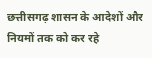छत्तीसगढ़ शासन के आदेशों और नियमों तक को कर रहे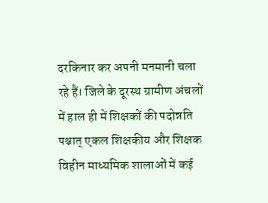दरकिनार कर अपनी मनमानी चला रहे हैं। जिले के दूरस्थ ग्रामीण अंचलों में हाल ही में शिक्षकों की पदोन्नति पश्चात् एकल शिक्षकीय और शिक्षक विहीन माध्यमिक शालाओं में कई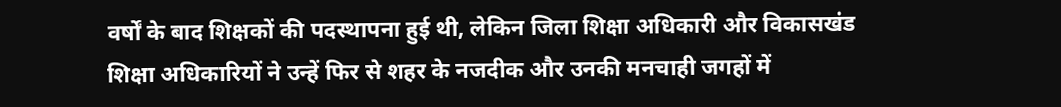वर्षों के बाद शिक्षकों की पदस्थापना हुई थी, लेकिन जिला शिक्षा अधिकारी और विकासखंड शिक्षा अधिकारियों ने उन्हें फिर से शहर के नजदीक और उनकी मनचाही जगहों में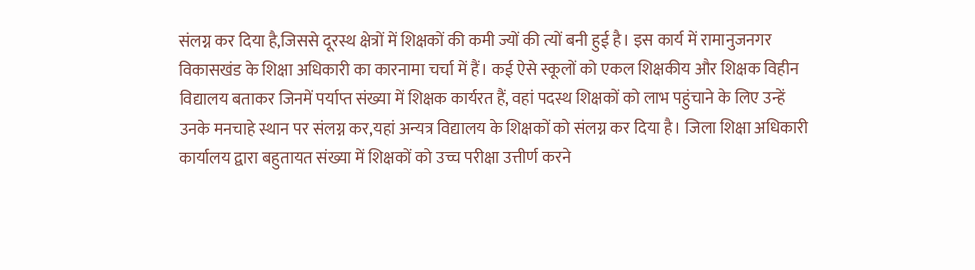संलग्न कर दिया है,जिससे दूरस्थ क्षेत्रों में शिक्षकों की कमी ज्यों की त्यों बनी हुई है। इस कार्य में रामानुजनगर विकासखंड के शिक्षा अधिकारी का कारनामा चर्चा में हैं। कई ऐसे स्कूलों को एकल शिक्षकीय और शिक्षक विहीन विद्यालय बताकर जिनमें पर्याप्त संख्या में शिक्षक कार्यरत हैं, वहां पदस्थ शिक्षकों को लाभ पहुंचाने के लिए उन्हें उनके मनचाहे स्थान पर संलग्न कर,यहां अन्यत्र विद्यालय के शिक्षकों को संलग्न कर दिया है। जिला शिक्षा अधिकारी कार्यालय द्वारा बहुतायत संख्या में शिक्षकों को उच्च परीक्षा उत्तीर्ण करने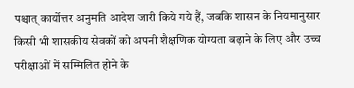पश्चात् कार्योत्तर अनुमति आदेश जारी किये गये हैं, जबकि शासन के नियमानुसार किसी भी शासकीय सेवकों को अपनी शैक्षणिक योग्यता बढ़ाने के लिए और उच्च परीक्षाओं में सम्मिलित होने के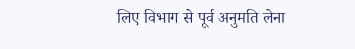लिए विभाग से पूर्व अनुमति लेना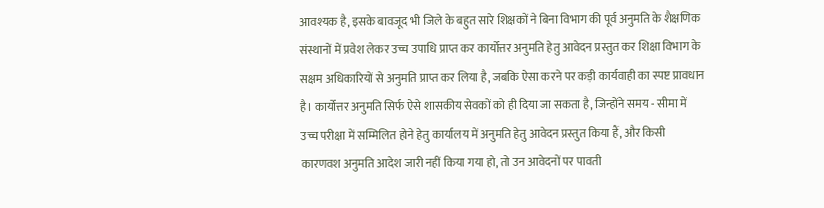आवश्यक है, इसके बावजूद भी जिले के बहुत सारे शिक्षकों ने बिना विभाग की पूर्व अनुमति के शैक्षणिक संस्थानों में प्रवेश लेकर उच्च उपाधि प्राप्त कर कार्योत्तर अनुमति हेतु आवेदन प्रस्तुत कर शिक्षा विभाग के सक्षम अधिकारियों से अनुमति प्राप्त कर लिया है, जबकि ऐसा करने पर कड़ी कार्यवाही का स्पष्ट प्रावधान है। कार्योत्तर अनुमति सिर्फ ऐसे शासकीय सेवकों को ही दिया जा सकता है, जिन्होंने समय - सीमा में उच्च परीक्षा में सम्मिलित होने हेतु कार्यालय में अनुमति हेतु आवेदन प्रस्तुत किया हैं, और किसी कारणवश अनुमति आदेश जारी नहीं किया गया हो, तो उन आवेदनों पर पावती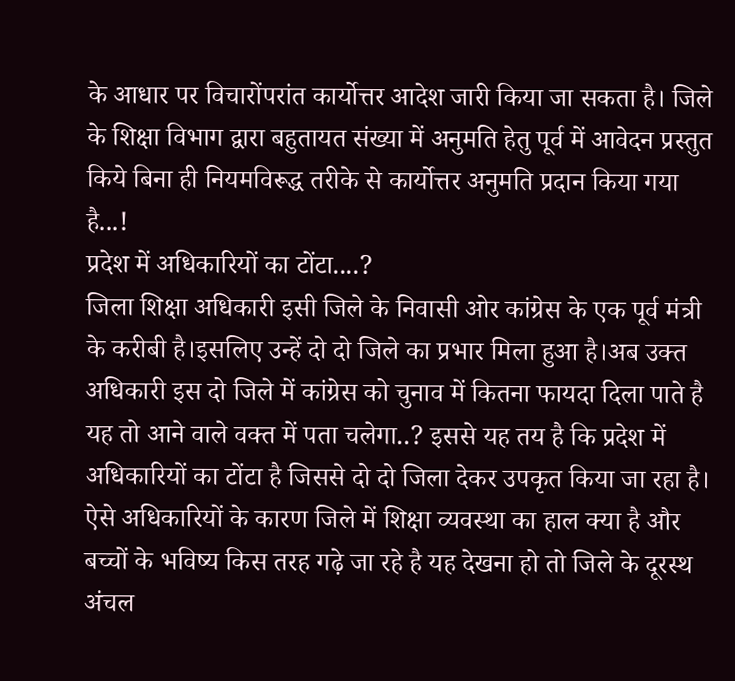के आधार पर विचारोंपरांत कार्योत्तर आदेश जारी किया जा सकता है। जिले के शिक्षा विभाग द्वारा बहुतायत संख्या में अनुमति हेतु पूर्व में आवेदन प्रस्तुत किये बिना ही नियमविरूद्ध तरीके से कार्योत्तर अनुमति प्रदान किया गया है...!
प्रदेश में अधिकारियों का टोंटा....?
जिला शिक्षा अधिकारी इसी जिले के निवासी ओर कांग्रेस के एक पूर्व मंत्री के करीबी है।इसलिए उन्हें दो दो जिले का प्रभार मिला हुआ है।अब उक्त अधिकारी इस दो जिले में कांग्रेस को चुनाव में कितना फायदा दिला पाते है यह तो आने वाले वक्त में पता चलेगा..? इससे यह तय है कि प्रदेश में अधिकारियों का टोंटा है जिससे दो दो जिला देकर उपकृत किया जा रहा है। ऐसे अधिकारियों के कारण जिले में शिक्षा व्यवस्था का हाल क्या है और बच्चों के भविष्य किस तरह गढ़े जा रहे है यह देखना हो तो जिले के दूरस्थ अंचल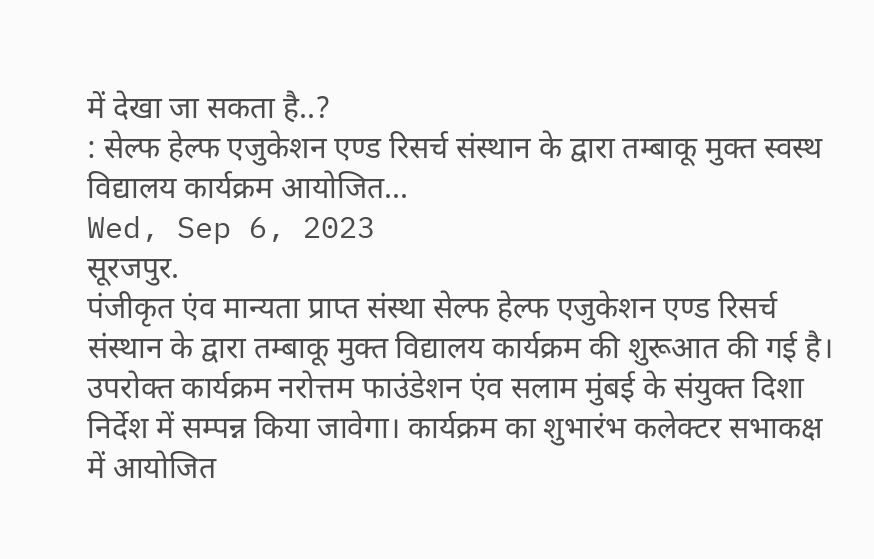में देखा जा सकता है..?
: सेल्फ हेल्फ एजुकेशन एण्ड रिसर्च संस्थान के द्वारा तम्बाकू मुक्त स्वस्थ विद्यालय कार्यक्रम आयोजित...
Wed, Sep 6, 2023
सूरजपुर.
पंजीकृत एंव मान्यता प्राप्त संस्था सेल्फ हेल्फ एजुकेशन एण्ड रिसर्च संस्थान के द्वारा तम्बाकू मुक्त विद्यालय कार्यक्रम की शुरूआत की गई है। उपरोक्त कार्यक्रम नरोत्तम फाउंडेशन एंव सलाम मुंबई के संयुक्त दिशा निर्देश में सम्पन्न किया जावेगा। कार्यक्रम का शुभारंभ कलेक्टर सभाकक्ष में आयोजित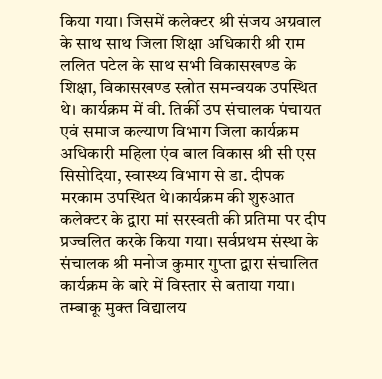किया गया। जिसमें कलेक्टर श्री संजय अग्रवाल के साथ साथ जिला शिक्षा अधिकारी श्री राम ललित पटेल के साथ सभी विकासखण्ड के शिक्षा, विकासखण्ड स्त्रोत समन्वयक उपस्थित थे। कार्यक्रम में वी. तिर्की उप संचालक पंचायत एवं समाज कल्याण विभाग जिला कार्यक्रम अधिकारी महिला एंव बाल विकास श्री सी एस सिसोदिया, स्वास्थ्य विभाग से डा. दीपक मरकाम उपस्थित थे।कार्यक्रम की शुरुआत कलेक्टर के द्वारा मां सरस्वती की प्रतिमा पर दीप प्रज्वलित करके किया गया। सर्वप्रथम संस्था के संचालक श्री मनोज कुमार गुप्ता द्वारा संचालित कार्यक्रम के बारे में विस्तार से बताया गया। तम्बाकू मुक्त विद्यालय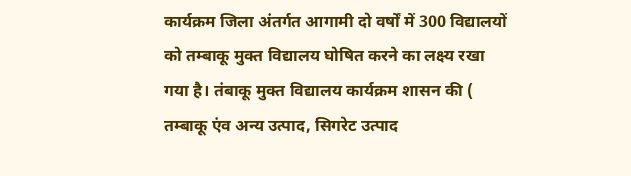कार्यक्रम जिला अंतर्गत आगामी दो वर्षों में 300 विद्यालयों को तम्बाकू मुक्त विद्यालय घोषित करने का लक्ष्य रखा गया है। तंबाकू मुक्त विद्यालय कार्यक्रम शासन की ( तम्बाकू एंव अन्य उत्पाद, सिगरेट उत्पाद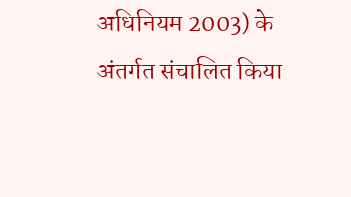अधिनियम 2003) के अंतर्गत संचालित किया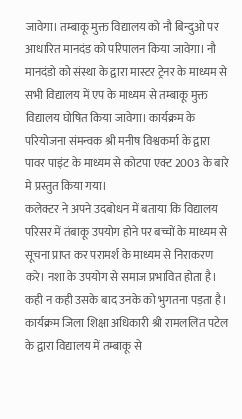जावेगा। तम्बाकू मुक्त विद्यालय को नौ बिन्दुओ पर आधारित मानदंड को परिपालन किया जावेगा। नौ मानदंडो को संस्था के द्वारा मास्टर ट्रेनर के माध्यम से सभी विद्यालय में एप के माध्यम से तम्बाकू मुक्त विद्यालय घोषित किया जावेगा। कार्यक्रम के परियोजना संमन्वक श्री मनीष विश्वकर्मा के द्वारा पावर पाइंट के माध्यम से कोटपा एक्ट 2003 के बारे मे प्रस्तुत किया गया।
कलेक्टर ने अपने उदबोधन में बताया कि विद्यालय परिसर में तंबाकू उपयोग होने पर बच्चों के माध्यम से सूचना प्राप्त कर परामर्श के माध्यम से निराकरण करे। नशा के उपयोग से समाज प्रभावित होता है। कही न कही उसके बाद उनके को भुगतना पड़ता है। कार्यक्रम जिला शिक्षा अधिकारी श्री रामललित पटेल के द्वारा विद्यालय में तम्बाकू से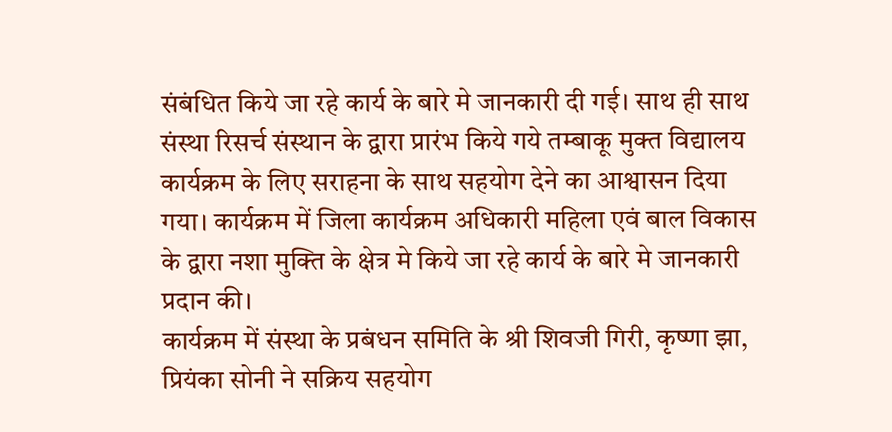संबंधित किये जा रहे कार्य के बारे मे जानकारी दी गई। साथ ही साथ संस्था रिसर्च संस्थान के द्वारा प्रारंभ किये गये तम्बाकू मुक्त विद्यालय कार्यक्रम के लिए सराहना के साथ सहयोग देने का आश्वासन दिया गया। कार्यक्रम में जिला कार्यक्रम अधिकारी महिला एवं बाल विकास के द्वारा नशा मुक्ति के क्षेत्र मे किये जा रहे कार्य के बारे मे जानकारी प्रदान की।
कार्यक्रम में संस्था के प्रबंधन समिति के श्री शिवजी गिरी, कृष्णा झा, प्रियंका सोनी ने सक्रिय सहयोग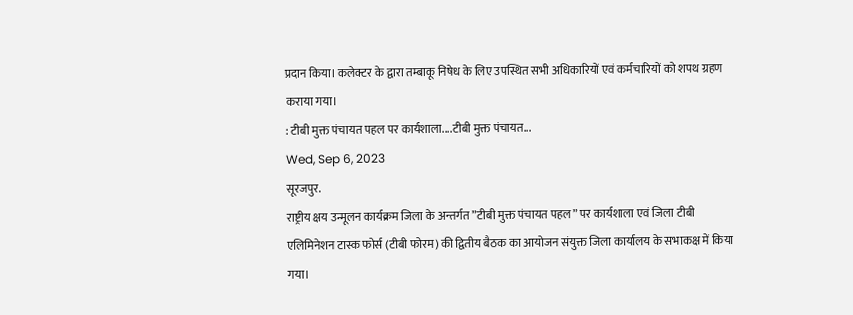प्रदान किया। कलेक्टर के द्वारा तम्बाकू निषेध के लिए उपस्थित सभी अधिकारियों एवं कर्मचारियों को शपथ ग्रहण कराया गया।
: टीबी मुक्त पंचायत पहल पर कार्यशाला....टीबी मुक्त पंचायत...
Wed, Sep 6, 2023
सूरजपुर.
राष्ट्रीय क्षय उन्मूलन कार्यक्रम जिला के अन्तर्गत ”टीबी मुक्त पंचायत पहल” पर कार्यशाला एवं जिला टीबी एलिमिनेशन टास्क फोर्स (टीबी फोरम) की द्वितीय बैठक का आयोजन संयुक्त जिला कार्यालय के सभाकक्ष में किया गया।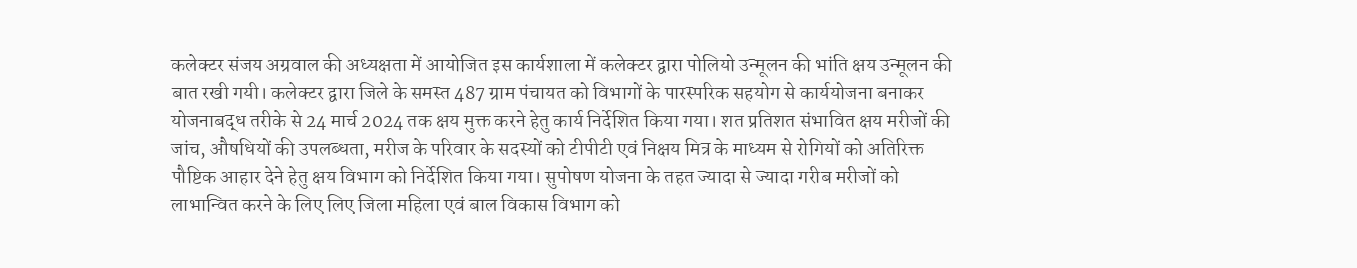कलेक्टर संजय अग्रवाल की अध्यक्षता में आयोजित इस कार्यशाला में कलेक्टर द्वारा पोलियो उन्मूलन की भांति क्षय उन्मूलन की बात रखी गयी। कलेक्टर द्वारा जिले के समस्त 487 ग्राम पंचायत को विभागों के पारस्परिक सहयोग से कार्ययोजना बनाकर योजनाबद्ध तरीके से 24 मार्च 2024 तक क्षय मुक्त करने हेतु कार्य निर्देशित किया गया। शत प्रतिशत संभावित क्षय मरीजों की जांच, औषधियों की उपलब्धता, मरीज के परिवार के सदस्यों को टीपीटी एवं निक्षय मित्र के माध्यम से रोगियों को अतिरिक्त पौष्टिक आहार देने हेतु क्षय विभाग को निर्देशित किया गया। सुपोषण योजना के तहत ज्यादा से ज्यादा गरीब मरीजों को लाभान्वित करने के लिए लिए जिला महिला एवं बाल विकास विभाग को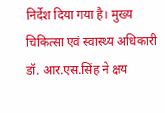निर्देश दिया गया है। मुख्य चिकित्सा एवं स्वास्थ्य अधिकारी डॉ. आर.एस.सिंह ने क्षय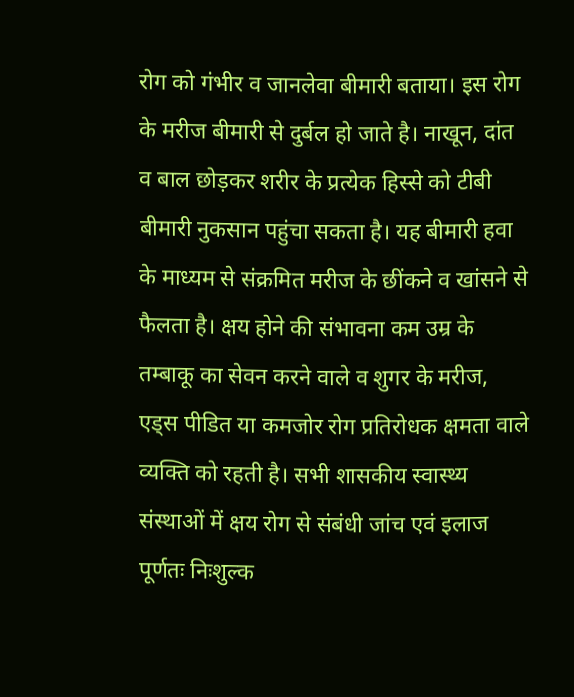रोग को गंभीर व जानलेवा बीमारी बताया। इस रोग के मरीज बीमारी से दुर्बल हो जाते है। नाखून, दांत व बाल छोड़कर शरीर के प्रत्येक हिस्से को टीबी बीमारी नुकसान पहुंचा सकता है। यह बीमारी हवा के माध्यम से संक्रमित मरीज के छींकने व खांसने से फैलता है। क्षय होने की संभावना कम उम्र के तम्बाकू का सेवन करने वाले व शुगर के मरीज, एड्स पीडित या कमजोर रोग प्रतिरोधक क्षमता वाले व्यक्ति को रहती है। सभी शासकीय स्वास्थ्य संस्थाओं में क्षय रोग से संबंधी जांच एवं इलाज पूर्णतः निःशुल्क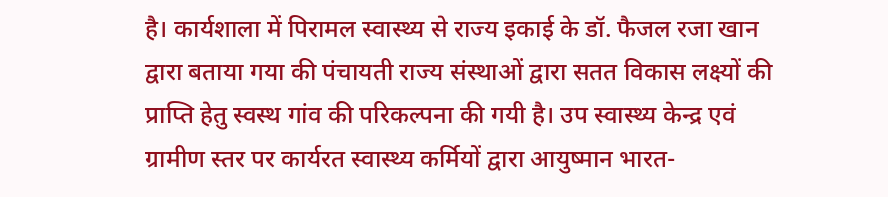है। कार्यशाला में पिरामल स्वास्थ्य से राज्य इकाई के डॉ. फैजल रजा खान द्वारा बताया गया की पंचायती राज्य संस्थाओं द्वारा सतत विकास लक्ष्यों की प्राप्ति हेतु स्वस्थ गांव की परिकल्पना की गयी है। उप स्वास्थ्य केन्द्र एवं ग्रामीण स्तर पर कार्यरत स्वास्थ्य कर्मियों द्वारा आयुष्मान भारत-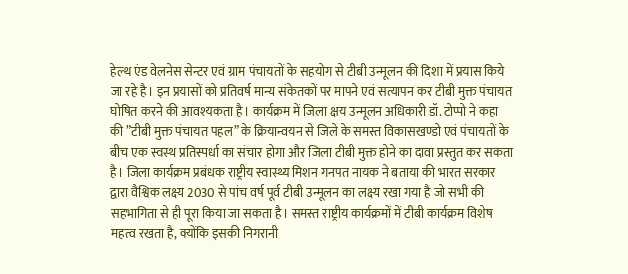हेल्थ एंड वेलनेस सेन्टर एवं ग्राम पंचायतों के सहयोग से टीबी उन्मूलन की दिशा में प्रयास किये जा रहे है। इन प्रयासों को प्रतिवर्ष मान्य संकेतकों पर मापने एवं सत्यापन कर टीबी मुक्त पंचायत घोषित करने की आवश्यकता है। कार्यक्रम में जिला क्षय उन्मूलन अधिकारी डॉ. टोप्पो ने कहा की ”टीबी मुक्त पंचायत पहल” के क्रियान्वयन से जिले के समस्त विकासखण्डो एवं पंचायतों के बीच एक स्वस्थ प्रतिस्पर्धा का संचार होगा और जिला टीबी मुक्त होने का दावा प्रस्तुत कर सकता है। जिला कार्यक्रम प्रबंधक राष्ट्रीय स्वास्थ्य मिशन गनपत नायक ने बताया की भारत सरकार द्वारा वैश्विक लक्ष्य 2030 से पांच वर्ष पूर्व टीबी उन्मूलन का लक्ष्य रखा गया है जो सभी की सहभागिता से ही पूरा किया जा सकता है। समस्त राष्ट्रीय कार्यक्रमों में टीबी कार्यक्रम विशेष महत्व रखता है, क्योंकि इसकी निगरानी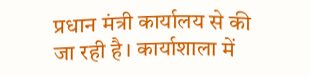प्रधान मंत्री कार्यालय से की जा रही है। कार्याशाला में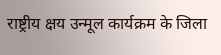राष्ट्रीय क्षय उन्मूल कार्यक्रम के जिला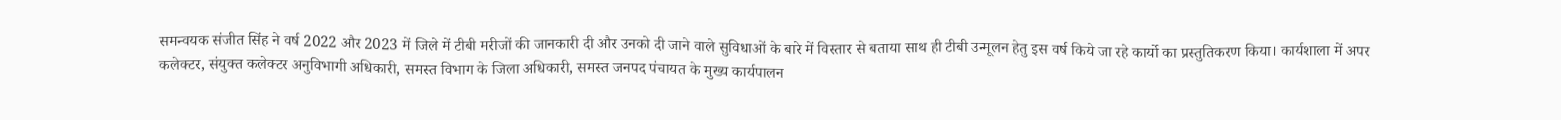समन्वयक संजीत सिंह ने वर्ष 2022 और 2023 में जिले में टीबी मरीजों की जानकारी दी और उनको दी जाने वाले सुविधाओं के बारे में विस्तार से बताया साथ ही टीबी उन्मूलन हेतु इस वर्ष किये जा रहे कार्यो का प्रस्तुतिकरण किया। कार्यशाला में अपर कलेक्टर, संयुक्त कलेक्टर अनुविभागी अधिकारी, समस्त विभाग के जिला अधिकारी, समस्त जनपद पंचायत के मुख्य कार्यपालन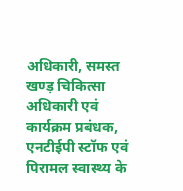अधिकारी, समस्त खण्ड़ चिकित्सा अधिकारी एवं कार्यक्रम प्रबंधक, एनटीईपी स्टॉफ एवं पिरामल स्वास्थ्य के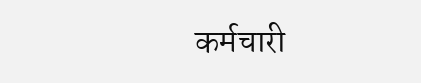कर्मचारी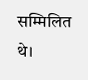सम्मिलित थे।